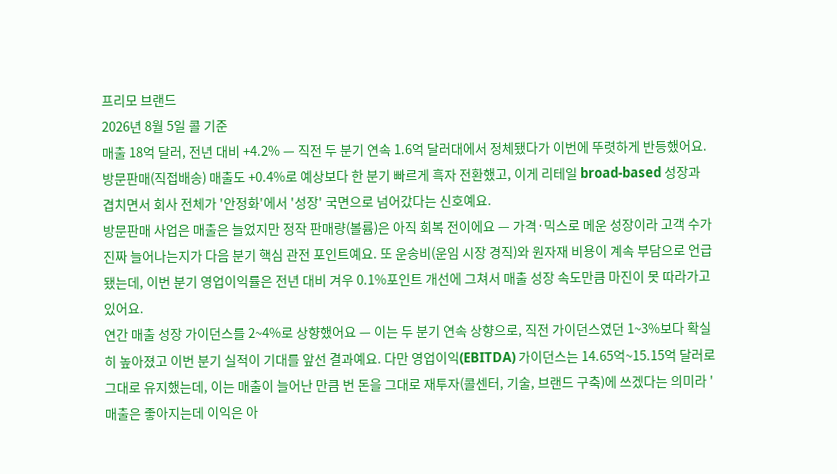프리모 브랜드
2026년 8월 5일 콜 기준
매출 18억 달러, 전년 대비 +4.2% — 직전 두 분기 연속 1.6억 달러대에서 정체됐다가 이번에 뚜렷하게 반등했어요. 방문판매(직접배송) 매출도 +0.4%로 예상보다 한 분기 빠르게 흑자 전환했고, 이게 리테일 broad-based 성장과 겹치면서 회사 전체가 '안정화'에서 '성장' 국면으로 넘어갔다는 신호예요.
방문판매 사업은 매출은 늘었지만 정작 판매량(볼륨)은 아직 회복 전이에요 — 가격·믹스로 메운 성장이라 고객 수가 진짜 늘어나는지가 다음 분기 핵심 관전 포인트예요. 또 운송비(운임 시장 경직)와 원자재 비용이 계속 부담으로 언급됐는데, 이번 분기 영업이익률은 전년 대비 겨우 0.1%포인트 개선에 그쳐서 매출 성장 속도만큼 마진이 못 따라가고 있어요.
연간 매출 성장 가이던스를 2~4%로 상향했어요 — 이는 두 분기 연속 상향으로, 직전 가이던스였던 1~3%보다 확실히 높아졌고 이번 분기 실적이 기대를 앞선 결과예요. 다만 영업이익(EBITDA) 가이던스는 14.65억~15.15억 달러로 그대로 유지했는데, 이는 매출이 늘어난 만큼 번 돈을 그대로 재투자(콜센터, 기술, 브랜드 구축)에 쓰겠다는 의미라 '매출은 좋아지는데 이익은 아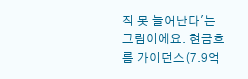직 못 늘어난다'는 그림이에요. 현금흐름 가이던스(7.9억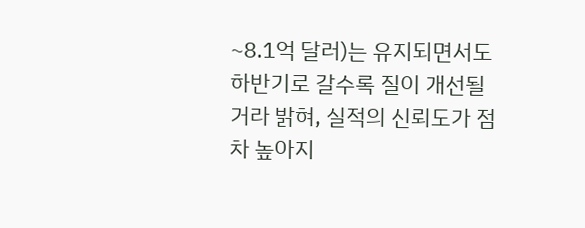~8.1억 달러)는 유지되면서도 하반기로 갈수록 질이 개선될 거라 밝혀, 실적의 신뢰도가 점차 높아지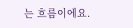는 흐름이에요.